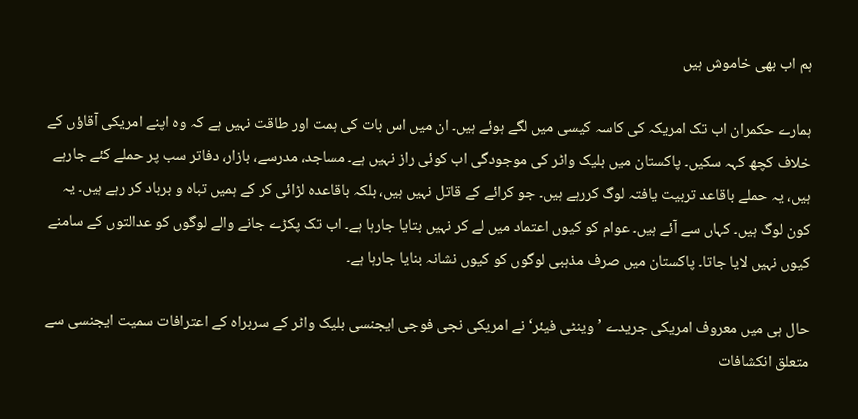ہم اب بھی خاموش ہیں

ہمارے حکمران اب تک امریکہ کی کاسہ کیسی میں لگے ہوئے ہیں۔ ان میں اس بات کی ہمت اور طاقت نہیں ہے کہ وہ اپنے امریکی آقاؤں کے خلاف کچھ کہہ سکیں۔ پاکستان میں بلیک واٹر کی موجودگی اب کوئی راز نہیں ہے۔ مساجد، مدرسے، بازار، دفاتر سب پر حملے کئے جارہے ہیں، یہ حملے باقاعد تربیت یافتہ لوگ کررہے ہیں۔ جو کرائے کے قاتل نہیں ہیں، بلکہ باقاعدہ لڑائی کر کے ہمیں تباہ و برباد کر رہے ہیں۔ یہ کون لوگ ہیں۔ کہاں سے آئے ہیں۔ عوام کو کیوں اعتماد میں لے کر نہیں بتایا جارہا ہے۔ اب تک پکڑے جانے والے لوگوں کو عدالتوں کے سامنے کیوں نہیں لایا جاتا۔ پاکستان میں صرف مذہبی لوگوں کو کیوں نشانہ بنایا جارہا ہے۔

حال ہی میں معروف امریکی جریدے ’وینٹی فیئر‘ نے امریکی نجی فوجی ایجنسی بلیک واٹر کے سربراہ کے اعترافات سمیت ایجنسی سے متعلق انکشافات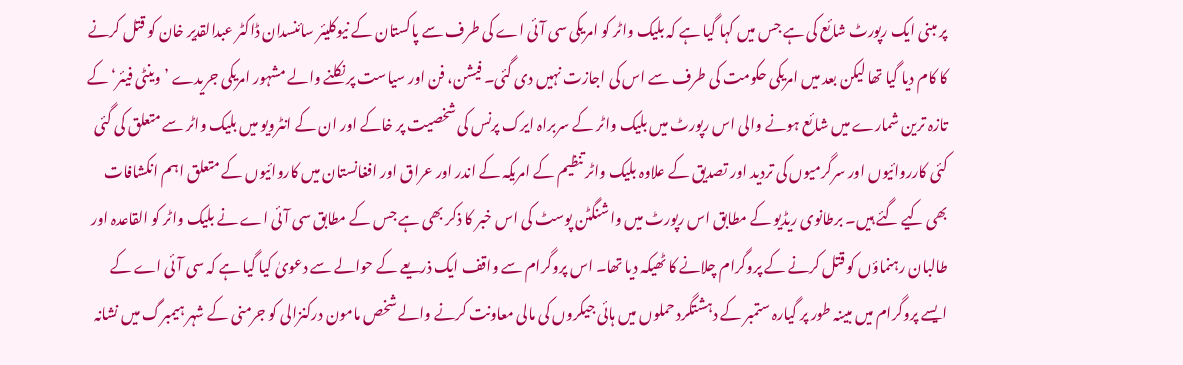پر مبنی ایک رپورٹ شائع کی ہے جس میں کہا گیا ہے کہ بلیک واٹر کو امریکی سی آئی اے کی طرف سے پاکستان کے نیوکلیئر سائنسدان ڈاکٹر عبدالقدیر خان کو قتل کرنے کا کام دیا گیا تھا لیکن بعد میں امریکی حکومت کی طرف سے اس کی اجازت نہیں دی گئی۔ فیشن، فن اور سیاست پر نکلنے والے مشہور امریکی جریدے ’وینٹی فیئر‘ کے تازہ ترین شمارے میں شائع ہونے والی اس رپورٹ میں بلیک واٹر کے سربراہ ایرک پرنس کی شخصیت پر خاکے اور ان کے انٹرویو میں بلیک واٹر سے متعلق کی گئی کئی کارروائیوں اور سرگرمیوں کی تردید اور تصدیق کے علاوہ بلیک واٹر تنظیم کے امریکہ کے اندر اور عراق اور افغانستان میں کاروائیوں کے متعلق اہم انکشافات بھی کیے گئے ہیں۔ برطانوی ریڈیو کے مطابق اس رپورٹ میں واشنگٹن پوسٹ کی اس خبر کا ذکر بھی ہے جس کے مطابق سی آئی اے نے بلیک واٹر کو القاعدہ اور طالبان رہنماؤں کو قتل کرنے کے پروگرام چلانے کا ٹھیکہ دیا تھا۔ اس پروگرام سے واقف ایک ذریعے کے حوالے سے دعویٰ کیا گیا ہے کہ سی آئی اے کے ایسے پروگرام میں مبینہ طور پر گیارہ ستمبر کے دہشتگرد حملوں میں ہائی جیکروں کی مالی معاونت کرنے والے شخص مامون درکنزالی کو جرمنی کے شہر ہیمبرگ میں نشانہ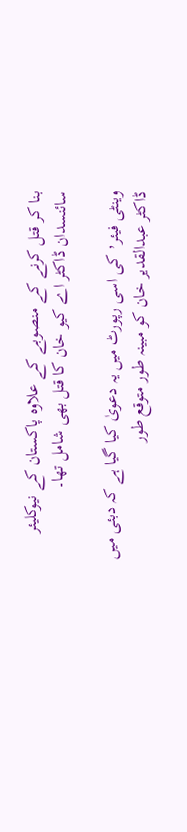بنا کر قتل کرنے کے منصوبے کے علاوہ پاکستان کے نیوکلیئر سائنسدان ڈاکٹر اے کیو خان کا قتل بھی شامل تھا۔

وینٹی فیئر٬ کی اسی رپورٹ میں یہ دعویٰ کیا گیا ہے کہ دبئی میں ڈاکٹر عبدالقدیر خان کو مبینہ طور متوقع طور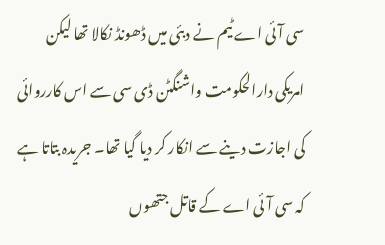سی آئی اے ٹیم نے دبئی میں ڈھونڈ نکالا تھا لیکن امریکی دارالحکومت واشنگٹن ڈی سی سے اس کارروائی کی اجازت دینے سے انکار کر دیا گیا تھا۔ جریدہ بتاتا ہے کہ سی آئی اے کے قاتل جتھوں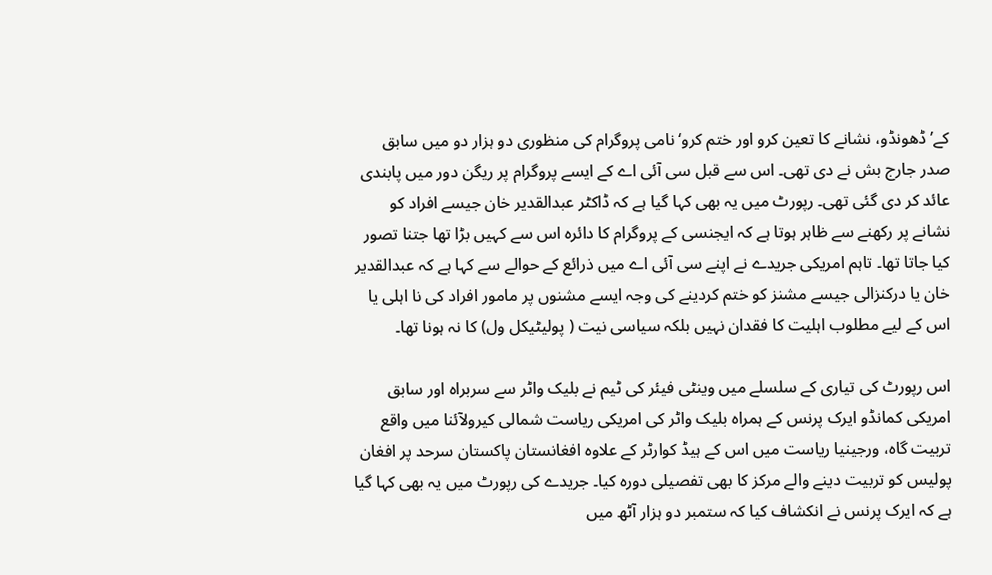کے’ڈھونڈو، نشانے کا تعین کرو اور ختم کرو‘ نامی پروگرام کی منظوری دو ہزار دو میں سابق صدر جارج بش نے دی تھی۔ اس سے قبل سی آئی اے کے ایسے پروگرام پر ریگن دور میں پابندی عائد کر دی گئی تھی۔ رپورٹ میں یہ بھی کہا گیا ہے کہ ڈاکٹر عبدالقدیر خان جیسے افراد کو نشانے پر رکھنے سے ظاہر ہوتا ہے کہ ایجنسی کے پروگرام کا دائرہ اس سے کہیں بڑا تھا جتنا تصور کیا جاتا تھا۔ تاہم امریکی جریدے نے اپنے سی آئی اے میں ذرائع کے حوالے سے کہا ہے کہ عبدالقدیر خان یا درکنزالی جیسے مشنز کو ختم کردینے کی وجہ ایسے مشنوں پر مامور افراد کی نا اہلی یا اس کے لیے مطلوب اہلیت کا فقدان نہیں بلکہ سیاسی نیت ( پولیٹیکل ول) کا نہ ہونا تھا۔

اس رپورٹ کی تیاری کے سلسلے میں وینٹی فیئر کی ٹیم نے بلیک واٹر سے سربراہ اور سابق امریکی کمانڈو ایرک پرنس کے ہمراہ بلیک واٹر کی امریکی ریاست شمالی کیرولآئنا میں واقع تربیت گاہ، ورجینیا ریاست میں اس کے ہیڈ کوارٹر کے علاوہ افغانستان پاکستان سرحد پر افغان پولیس کو تربیت دینے والے مرکز کا بھی تفصیلی دورہ کیا۔ جریدے کی رپورٹ میں یہ بھی کہا گیا ہے کہ ایرک پرنس نے انکشاف کیا کہ ستمبر دو ہزار آٹھ میں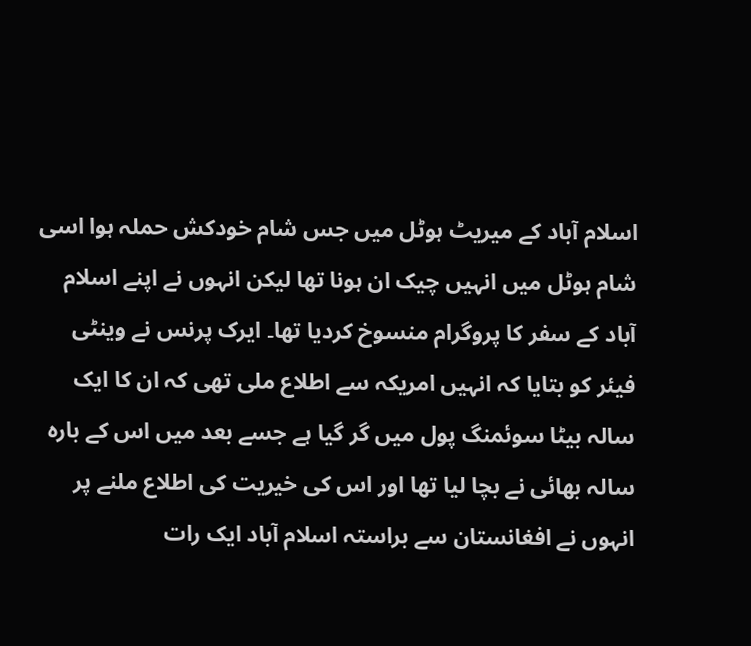اسلام آباد کے میریٹ ہوٹل میں جس شام خودکش حملہ ہوا اسی شام ہوٹل میں انہیں چیک ان ہونا تھا لیکن انہوں نے اپنے اسلام آباد کے سفر کا پروگرام منسوخ کردیا تھا۔ ایرک پرنس نے وینٹی فیئر کو بتایا کہ انہیں امریکہ سے اطلاع ملی تھی کہ ان کا ایک سالہ بیٹا سوئمنگ پول میں گر گیا ہے جسے بعد میں اس کے بارہ سالہ بھائی نے بچا لیا تھا اور اس کی خیریت کی اطلاع ملنے پر انہوں نے افغانستان سے براستہ اسلام آباد ایک رات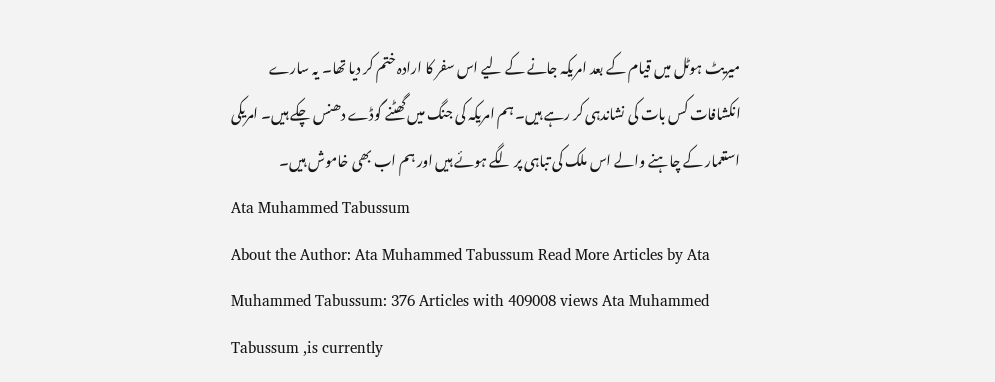میریٹ ہوٹل میں قیام کے بعد امریکہ جانے کے لیے اس سفر کا ارادہ ختم کر دیا تھا۔ یہ سارے انکشافات کس بات کی نشاندہی کر رہے ہیں۔ ہم امریکہ کی جنگ میں گھٹنے گوڈے دھنس چکے ہیں۔ امریکی استعمار کے چاہنے والے اس ملک کی تباہی پر لگے ہوئے ہیں اور ہم اب بھی خاموش ہیں۔
Ata Muhammed Tabussum
About the Author: Ata Muhammed Tabussum Read More Articles by Ata Muhammed Tabussum: 376 Articles with 409008 views Ata Muhammed Tabussum ,is currently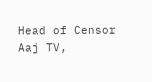Head of Censor Aaj TV,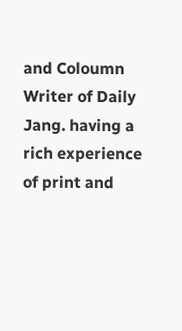and Coloumn Writer of Daily Jang. having a rich experience of print and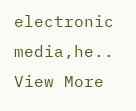electronic media,he.. View More